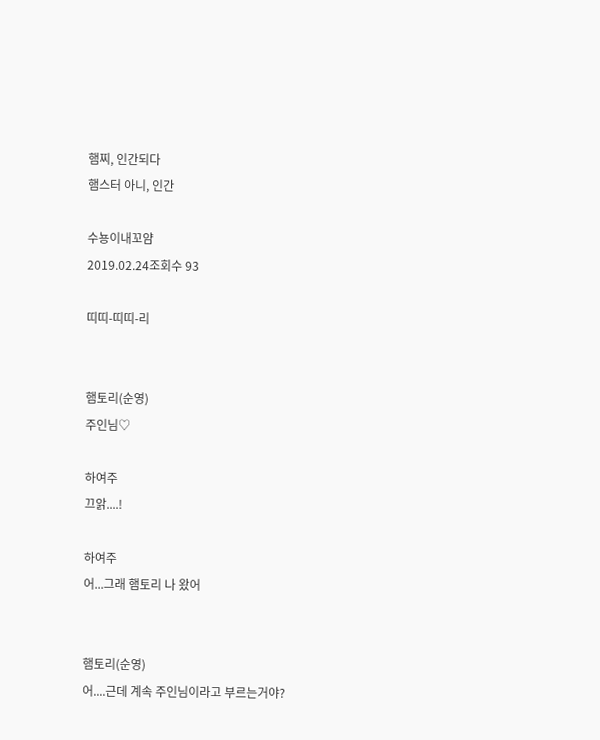햄찌, 인간되다
햄스터 아니, 인간

수뇽이내꼬얌
2019.02.24조회수 93

띠띠-띠띠-리


햄토리(순영)
주인님♡

하여주
끄앍....!

하여주
어...그래 햄토리 나 왔어


햄토리(순영)
어....근데 계속 주인님이라고 부르는거야?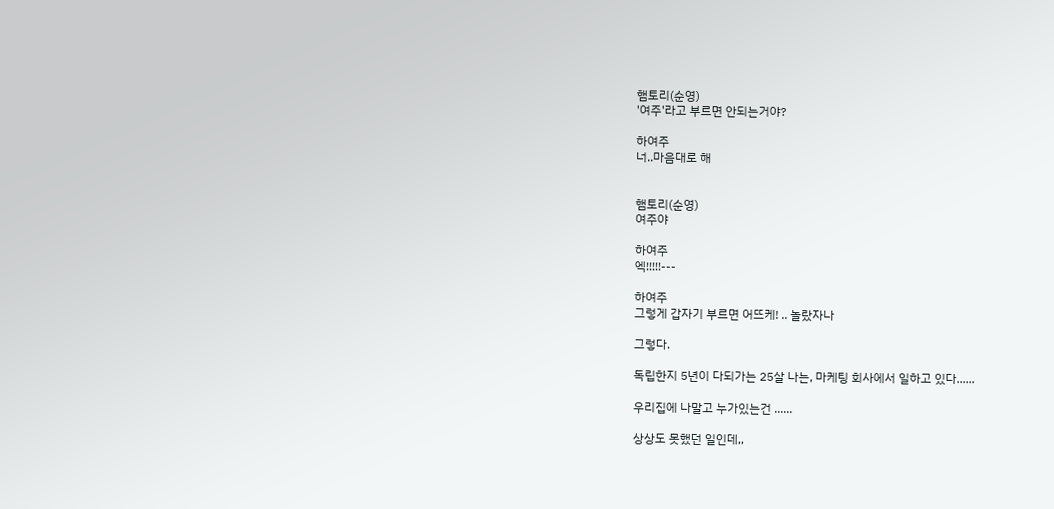햄토리(순영)
'여주'라고 부르면 안되는거야?

하여주
너..마음대로 해


햄토리(순영)
여주야

하여주
엑!!!!!---

하여주
그렇게 갑자기 부르면 어뜨케! .. 놀랐자나

그렇다.

독립한지 5년이 다되가는 25살 나는, 마케팅 회사에서 일하고 있다......

우리집에 나말고 누가있는건 ......

상상도 못했던 일인데,,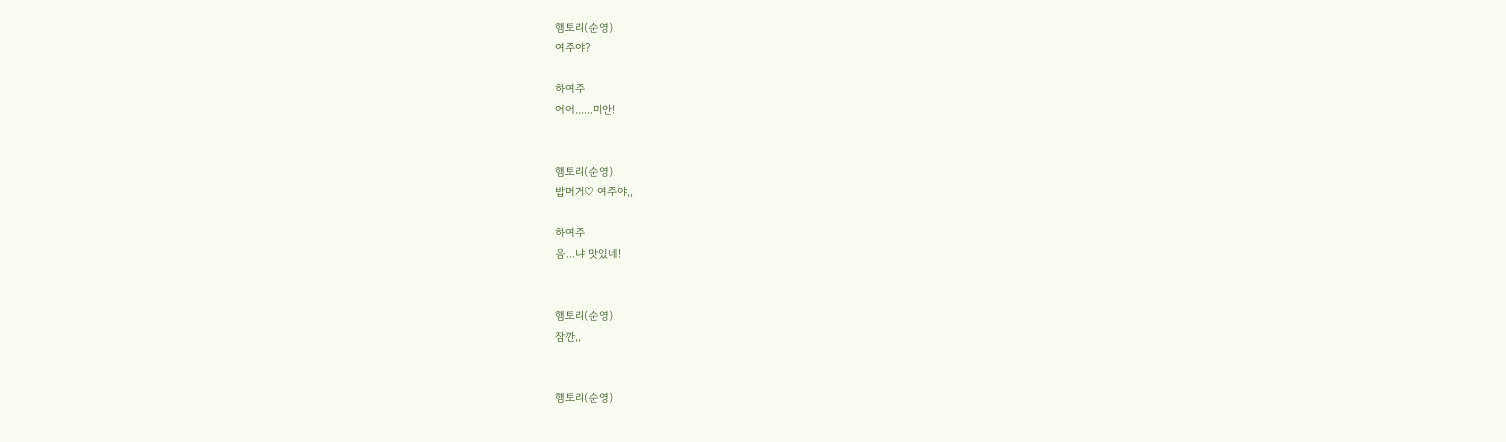햄토리(순영)
여주야?

하여주
어어......미안!


햄토리(순영)
밥머거♡ 여주야,,

하여주
음...냐 맛있네!


햄토리(순영)
잠깐,,


햄토리(순영)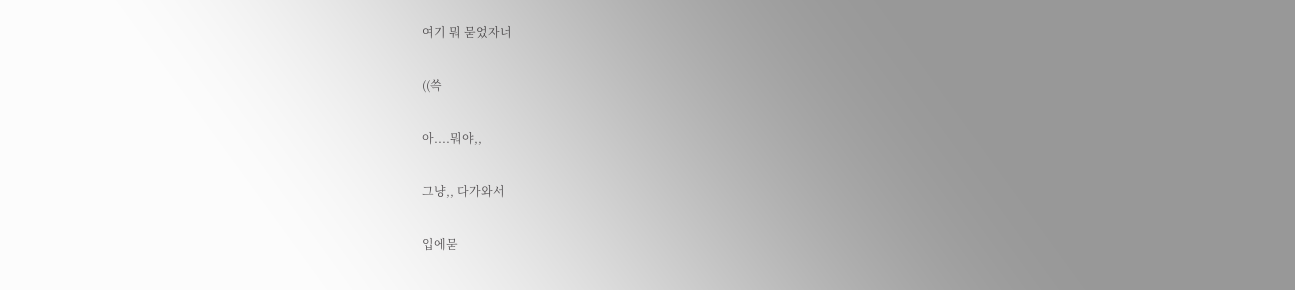여기 뭐 묻었자너

((쓱

아....뭐야,,

그냥,, 다가와서

입에묻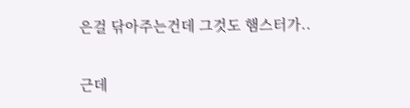은걸 닦아주는건데 그것도 햄스터가..

근데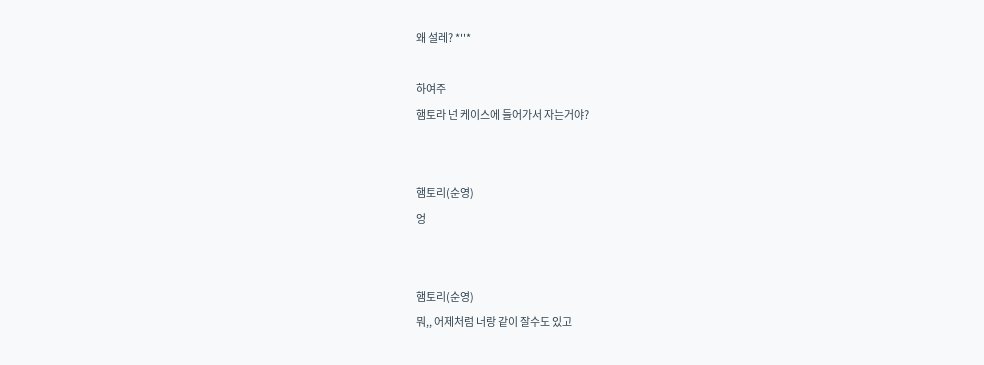왜 설레? *''*

하여주
햄토라 넌 케이스에 들어가서 자는거야?


햄토리(순영)
엉


햄토리(순영)
뭐,, 어제처럼 너랑 같이 잘수도 있고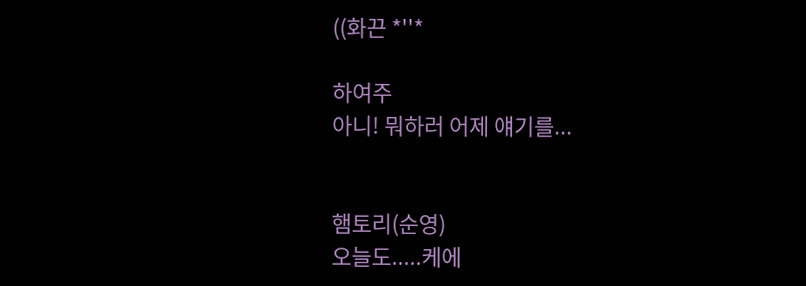((화끈 *''*

하여주
아니! 뭐하러 어제 얘기를...


햄토리(순영)
오늘도.....케에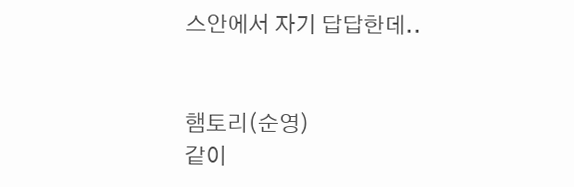스안에서 자기 답답한데..


햄토리(순영)
같이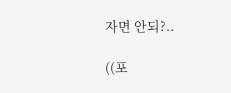자면 안되?..

((포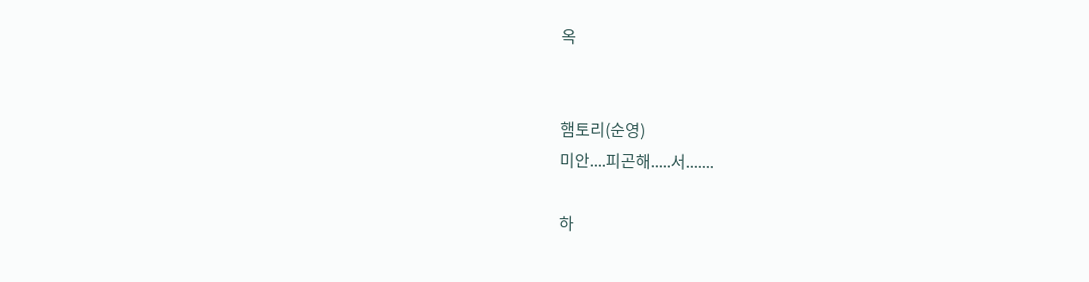옥


햄토리(순영)
미안....피곤해.....서.......

하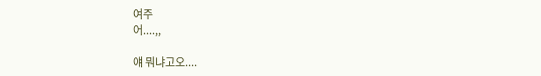여주
어....,,

얘 뭐냐고오....